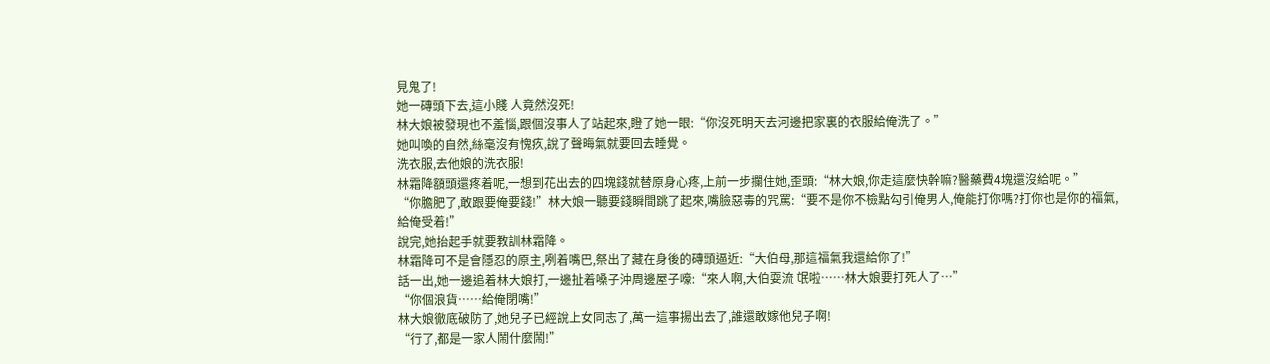見鬼了!
她一磚頭下去,這小賤 人竟然沒死!
林大娘被發現也不羞惱,跟個沒事人了站起來,瞪了她一眼:“你沒死明天去河邊把家裏的衣服給俺洗了。”
她叫喚的自然,絲毫沒有愧疚,說了聲晦氣就要回去睡覺。
洗衣服,去他娘的洗衣服!
林霜降額頭還疼着呢,一想到花出去的四塊錢就替原身心疼,上前一步攔住她,歪頭:“林大娘,你走這麼快幹嘛?醫藥費4塊還沒給呢。”
“你膽肥了,敢跟要俺要錢!”林大娘一聽要錢瞬間跳了起來,嘴臉惡毒的咒罵:“要不是你不檢點勾引俺男人,俺能打你嗎?打你也是你的福氣,給俺受着!”
說完,她抬起手就要教訓林霜降。
林霜降可不是會隱忍的原主,咧着嘴巴,祭出了藏在身後的磚頭逼近:“大伯母,那這福氣我還給你了!”
話一出,她一邊追着林大娘打,一邊扯着嗓子沖周邊屋子嚎:“來人啊,大伯耍流 氓啦……林大娘要打死人了…”
“你個浪貨……給俺閉嘴!”
林大娘徹底破防了,她兒子已經說上女同志了,萬一這事揚出去了,誰還敢嫁他兒子啊!
“行了,都是一家人鬧什麼鬧!”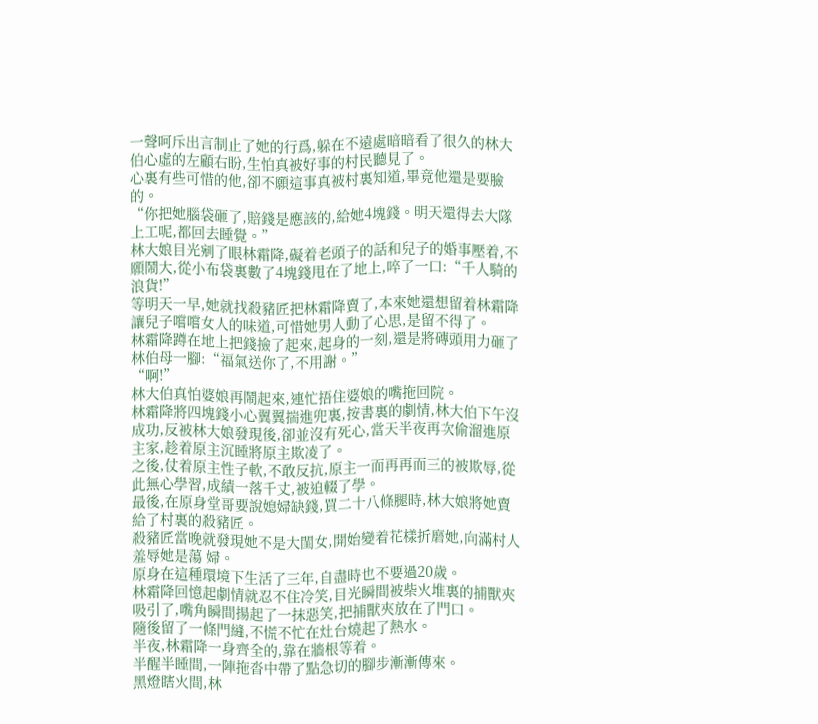一聲呵斥出言制止了她的行爲,躲在不遠處暗暗看了很久的林大伯心虛的左顧右盼,生怕真被好事的村民聽見了。
心裏有些可惜的他,卻不願這事真被村裏知道,畢竟他還是要臉的。
“你把她腦袋砸了,賠錢是應該的,給她4塊錢。明天還得去大隊上工呢,都回去睡覺。”
林大娘目光剜了眼林霜降,礙着老頭子的話和兒子的婚事壓着,不願鬧大,從小布袋裏數了4塊錢甩在了地上,啐了一口:“千人騎的浪貨!”
等明天一早,她就找殺豬匠把林霜降賣了,本來她還想留着林霜降讓兒子嚐嚐女人的味道,可惜她男人動了心思,是留不得了。
林霜降蹲在地上把錢撿了起來,起身的一刻,還是將磚頭用力砸了林伯母一腳:“福氣送你了,不用謝。”
“啊!”
林大伯真怕婆娘再鬧起來,連忙捂住婆娘的嘴拖回院。
林霜降將四塊錢小心翼翼揣進兜裏,按書裏的劇情,林大伯下午沒成功,反被林大娘發現後,卻並沒有死心,當天半夜再次偷溜進原主家,趁着原主沉睡將原主欺凌了。
之後,仗着原主性子軟,不敢反抗,原主一而再再而三的被欺辱,從此無心學習,成績一落千丈,被迫輟了學。
最後,在原身堂哥要說媳婦缺錢,買二十八條腿時,林大娘將她賣給了村裏的殺豬匠。
殺豬匠當晚就發現她不是大閨女,開始變着花樣折磨她,向滿村人羞辱她是蕩 婦。
原身在這種環境下生活了三年,自盡時也不要過20歲。
林霜降回憶起劇情就忍不住冷笑,目光瞬間被柴火堆裏的捕獸夾吸引了,嘴角瞬間揚起了一抹惡笑,把捕獸夾放在了門口。
隨後留了一條門縫,不慌不忙在灶台燒起了熱水。
半夜,林霜降一身齊全的,靠在牆根等着。
半醒半睡間,一陣拖沓中帶了點急切的腳步漸漸傳來。
黑燈瞎火間,林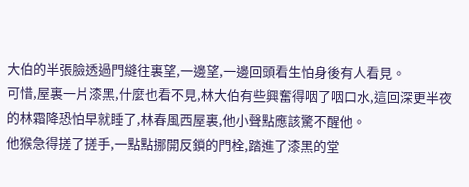大伯的半張臉透過門縫往裏望,一邊望,一邊回頭看生怕身後有人看見。
可惜,屋裏一片漆黑,什麼也看不見,林大伯有些興奮得咽了咽口水,這回深更半夜的林霜降恐怕早就睡了,林春風西屋裏,他小聲點應該驚不醒他。
他猴急得搓了搓手,一點點挪開反鎖的門栓,踏進了漆黑的堂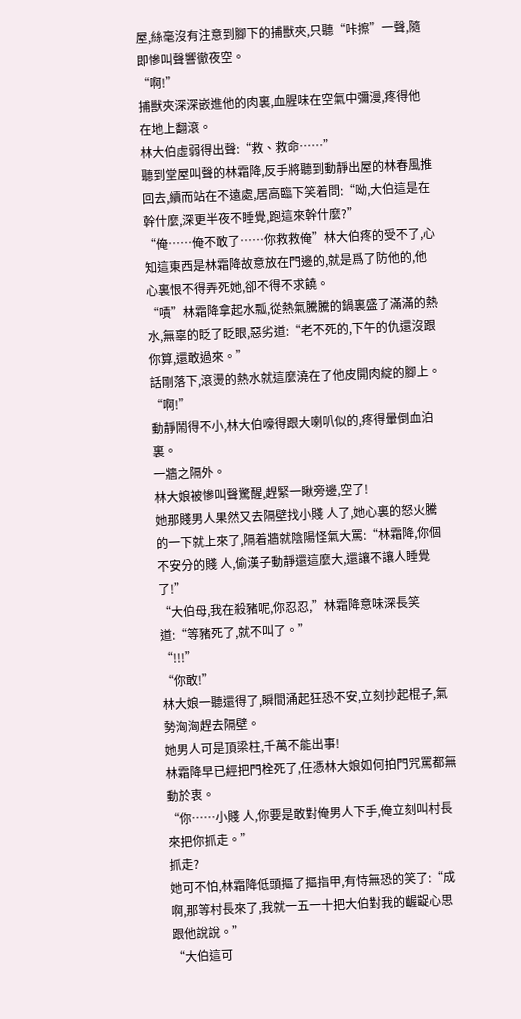屋,絲毫沒有注意到腳下的捕獸夾,只聽“咔擦”一聲,隨即慘叫聲響徹夜空。
“啊!”
捕獸夾深深嵌進他的肉裏,血腥味在空氣中彌漫,疼得他在地上翻滾。
林大伯虛弱得出聲:“救、救命……”
聽到堂屋叫聲的林霜降,反手將聽到動靜出屋的林春風推回去,續而站在不遠處,居高臨下笑着問:“呦,大伯這是在幹什麼,深更半夜不睡覺,跑這來幹什麼?”
“俺……俺不敢了……你救救俺”林大伯疼的受不了,心知這東西是林霜降故意放在門邊的,就是爲了防他的,他心裏恨不得弄死她,卻不得不求饒。
“嘖”林霜降拿起水瓢,從熱氣騰騰的鍋裏盛了滿滿的熱水,無辜的眨了眨眼,惡劣道:“老不死的,下午的仇還沒跟你算,還敢過來。”
話剛落下,滾燙的熱水就這麼澆在了他皮開肉綻的腳上。
“啊!”
動靜鬧得不小,林大伯嚎得跟大喇叭似的,疼得暈倒血泊裏。
一牆之隔外。
林大娘被慘叫聲驚醒,趕緊一瞅旁邊,空了!
她那賤男人果然又去隔壁找小賤 人了,她心裏的怒火騰的一下就上來了,隔着牆就陰陽怪氣大罵:“林霜降,你個不安分的賤 人,偷漢子動靜還這麼大,還讓不讓人睡覺了!”
“大伯母,我在殺豬呢,你忍忍,”林霜降意味深長笑道:“等豬死了,就不叫了。”
“!!!”
“你敢!”
林大娘一聽還得了,瞬間涌起狂恐不安,立刻抄起棍子,氣勢洶洶趕去隔壁。
她男人可是頂梁柱,千萬不能出事!
林霜降早已經把門栓死了,任憑林大娘如何拍門咒罵都無動於衷。
“你……小賤 人,你要是敢對俺男人下手,俺立刻叫村長來把你抓走。”
抓走?
她可不怕,林霜降低頭摳了摳指甲,有恃無恐的笑了:“成啊,那等村長來了,我就一五一十把大伯對我的齷齪心思跟他說說。”
“大伯這可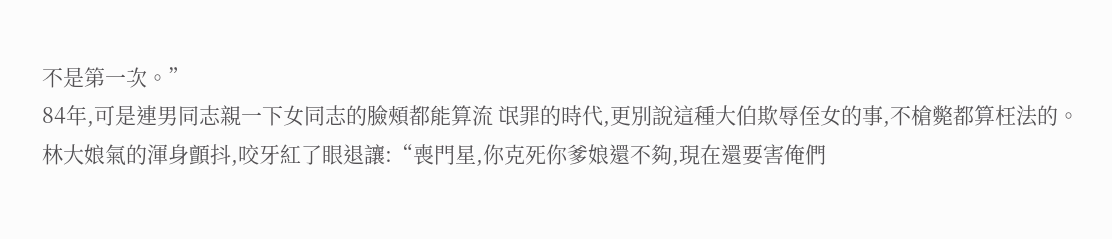不是第一次。”
84年,可是連男同志親一下女同志的臉頰都能算流 氓罪的時代,更別說這種大伯欺辱侄女的事,不槍斃都算枉法的。
林大娘氣的渾身顫抖,咬牙紅了眼退讓:“喪門星,你克死你爹娘還不夠,現在還要害俺們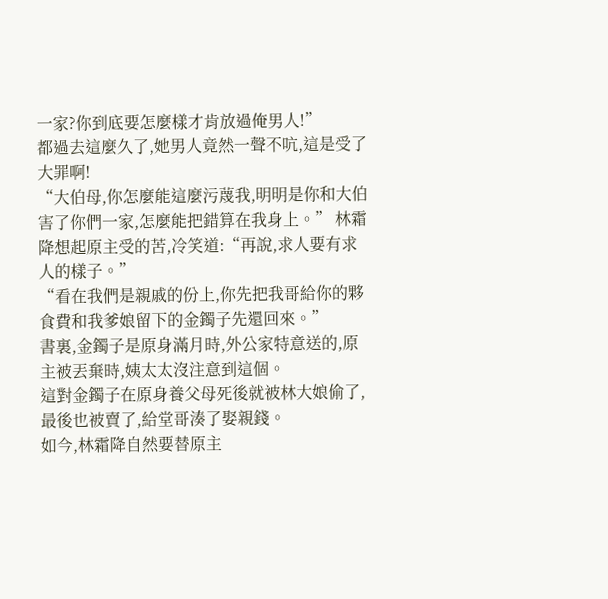一家?你到底要怎麼樣才肯放過俺男人!”
都過去這麼久了,她男人竟然一聲不吭,這是受了大罪啊!
“大伯母,你怎麼能這麼污蔑我,明明是你和大伯害了你們一家,怎麼能把錯算在我身上。” 林霜降想起原主受的苦,冷笑道:“再說,求人要有求人的樣子。”
“看在我們是親戚的份上,你先把我哥給你的夥食費和我爹娘留下的金鐲子先還回來。”
書裏,金鐲子是原身滿月時,外公家特意送的,原主被丟棄時,姨太太沒注意到這個。
這對金鐲子在原身養父母死後就被林大娘偷了,最後也被賣了,給堂哥湊了娶親錢。
如今,林霜降自然要替原主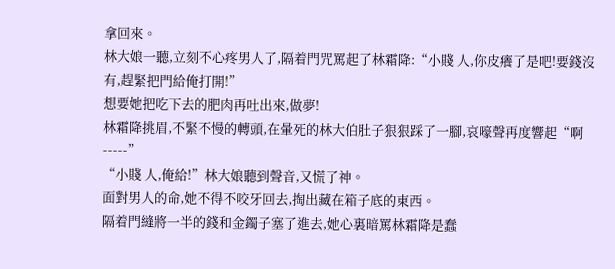拿回來。
林大娘一聽,立刻不心疼男人了,隔着門咒罵起了林霜降:“小賤 人,你皮癢了是吧!要錢沒有,趕緊把門給俺打開!”
想要她把吃下去的肥肉再吐出來,做夢!
林霜降挑眉,不緊不慢的轉頭,在暈死的林大伯肚子狠狠踩了一腳,哀嚎聲再度響起“啊-----”
“小賤 人,俺給!”林大娘聽到聲音,又慌了神。
面對男人的命,她不得不咬牙回去,掏出藏在箱子底的東西。
隔着門縫將一半的錢和金鐲子塞了進去,她心裏暗罵林霜降是蠢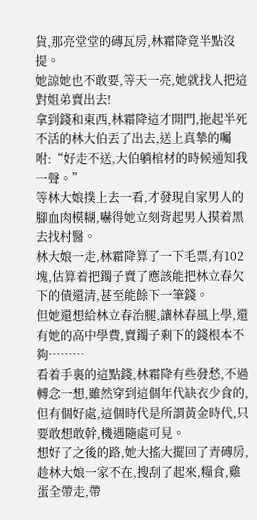貨,那亮堂堂的磚瓦房,林霜降竟半點沒提。
她諒她也不敢要,等天一亮,她就找人把這對姐弟賣出去!
拿到錢和東西,林霜降這才開門,拖起半死不活的林大伯丟了出去,送上真摯的囑咐:“好走不送,大伯躺棺材的時候通知我一聲。”
等林大娘撲上去一看,才發現自家男人的腳血肉模糊,嚇得她立刻背起男人摸着黑去找村醫。
林大娘一走,林霜降算了一下毛票,有102塊,估算着把鐲子賣了應該能把林立春欠下的債還清,甚至能餘下一筆錢。
但她還想給林立春治腿,讓林春風上學,還有她的高中學費,賣鐲子剩下的錢根本不夠………
看着手裏的這點錢,林霜降有些發愁,不過轉念一想,雖然穿到這個年代缺衣少食的,但有個好處,這個時代是所謂黃金時代,只要敢想敢幹,機遇隨處可見。
想好了之後的路,她大搖大擺回了青磚房,趁林大娘一家不在,搜刮了起來,糧食,雞蛋全帶走,帶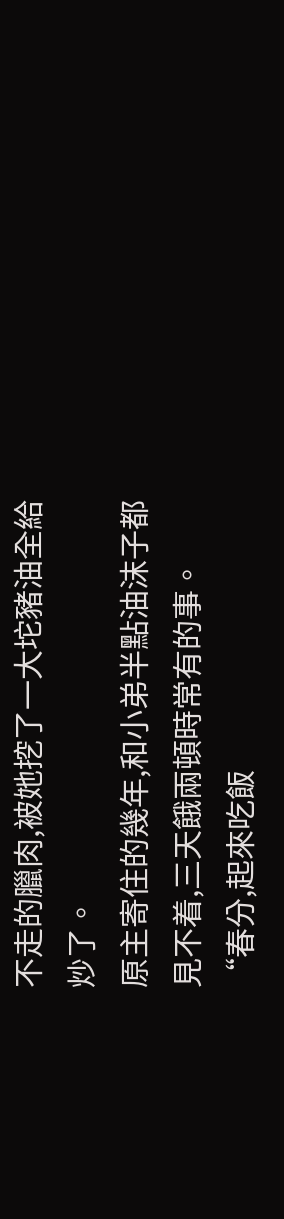不走的臘肉,被她挖了一大坨豬油全給炒了。
原主寄住的幾年,和小弟半點油沫子都見不着,三天餓兩頓時常有的事。
“春分,起來吃飯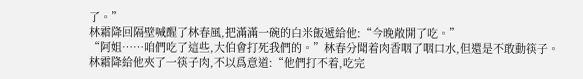了。”
林霜降回隔壁喊醒了林春風,把滿滿一碗的白米飯遞給他:“今晚敞開了吃。”
“阿姐……咱們吃了這些,大伯會打死我們的。”林春分聞着肉香咽了咽口水,但還是不敢動筷子。
林霜降給他夾了一筷子肉,不以爲意道:“他們打不着,吃完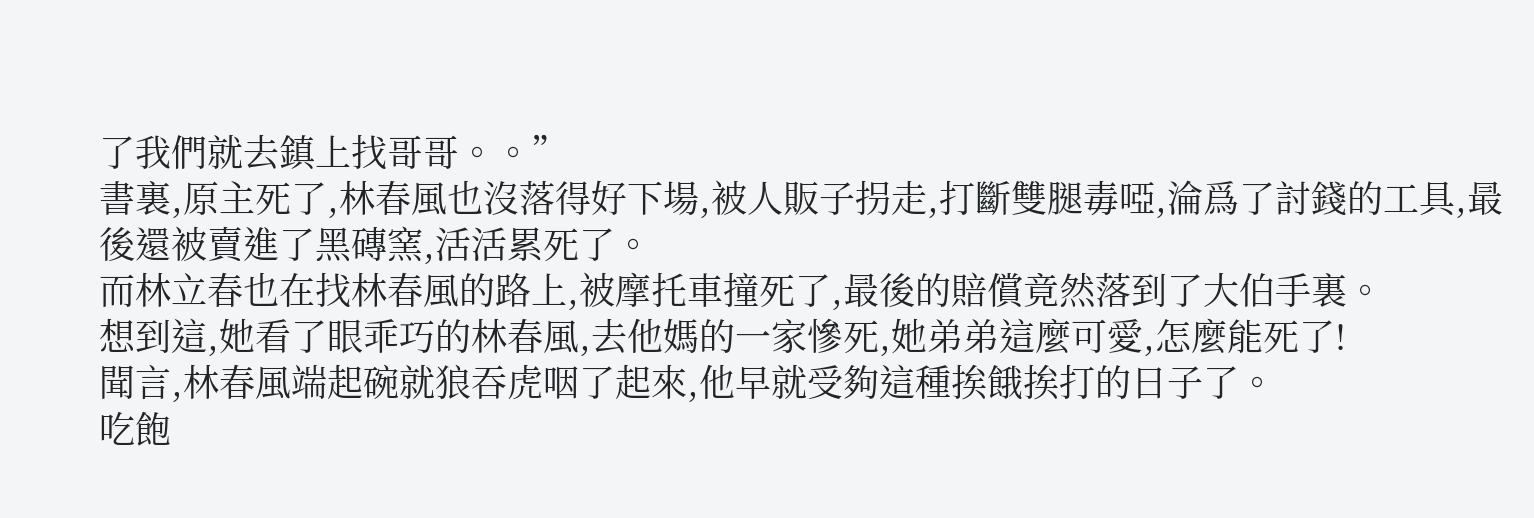了我們就去鎮上找哥哥。。”
書裏,原主死了,林春風也沒落得好下場,被人販子拐走,打斷雙腿毒啞,淪爲了討錢的工具,最後還被賣進了黑磚窯,活活累死了。
而林立春也在找林春風的路上,被摩托車撞死了,最後的賠償竟然落到了大伯手裏。
想到這,她看了眼乖巧的林春風,去他媽的一家慘死,她弟弟這麼可愛,怎麼能死了!
聞言,林春風端起碗就狼吞虎咽了起來,他早就受夠這種挨餓挨打的日子了。
吃飽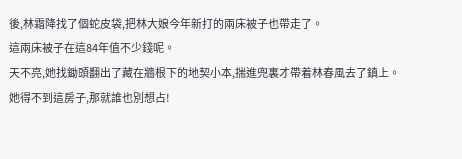後,林霜降找了個蛇皮袋,把林大娘今年新打的兩床被子也帶走了。
這兩床被子在這84年值不少錢呢。
天不亮,她找鋤頭翻出了藏在牆根下的地契小本,揣進兜裏才帶着林春風去了鎮上。
她得不到這房子,那就誰也別想占!